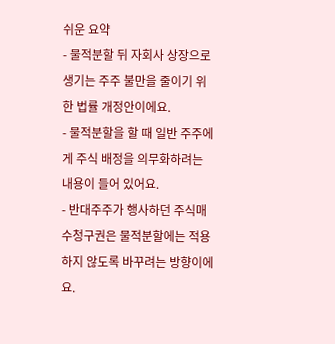쉬운 요약
- 물적분할 뒤 자회사 상장으로 생기는 주주 불만을 줄이기 위한 법률 개정안이에요.
- 물적분할을 할 때 일반 주주에게 주식 배정을 의무화하려는 내용이 들어 있어요.
- 반대주주가 행사하던 주식매수청구권은 물적분할에는 적용하지 않도록 바꾸려는 방향이에요.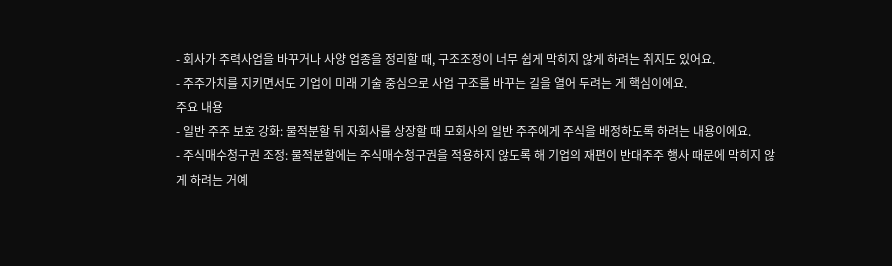- 회사가 주력사업을 바꾸거나 사양 업종을 정리할 때, 구조조정이 너무 쉽게 막히지 않게 하려는 취지도 있어요.
- 주주가치를 지키면서도 기업이 미래 기술 중심으로 사업 구조를 바꾸는 길을 열어 두려는 게 핵심이에요.
주요 내용
- 일반 주주 보호 강화: 물적분할 뒤 자회사를 상장할 때 모회사의 일반 주주에게 주식을 배정하도록 하려는 내용이에요.
- 주식매수청구권 조정: 물적분할에는 주식매수청구권을 적용하지 않도록 해 기업의 재편이 반대주주 행사 때문에 막히지 않게 하려는 거예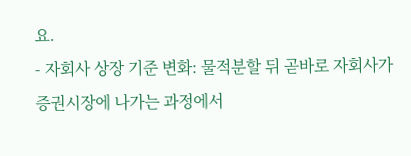요.
- 자회사 상장 기준 변화: 물적분할 뒤 곧바로 자회사가 증권시장에 나가는 과정에서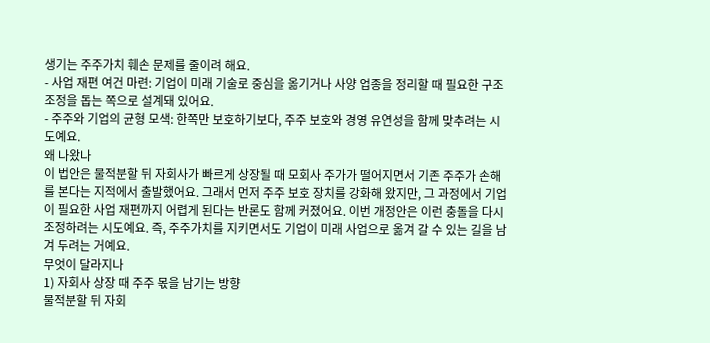생기는 주주가치 훼손 문제를 줄이려 해요.
- 사업 재편 여건 마련: 기업이 미래 기술로 중심을 옮기거나 사양 업종을 정리할 때 필요한 구조조정을 돕는 쪽으로 설계돼 있어요.
- 주주와 기업의 균형 모색: 한쪽만 보호하기보다, 주주 보호와 경영 유연성을 함께 맞추려는 시도예요.
왜 나왔나
이 법안은 물적분할 뒤 자회사가 빠르게 상장될 때 모회사 주가가 떨어지면서 기존 주주가 손해를 본다는 지적에서 출발했어요. 그래서 먼저 주주 보호 장치를 강화해 왔지만, 그 과정에서 기업이 필요한 사업 재편까지 어렵게 된다는 반론도 함께 커졌어요. 이번 개정안은 이런 충돌을 다시 조정하려는 시도예요. 즉, 주주가치를 지키면서도 기업이 미래 사업으로 옮겨 갈 수 있는 길을 남겨 두려는 거예요.
무엇이 달라지나
1) 자회사 상장 때 주주 몫을 남기는 방향
물적분할 뒤 자회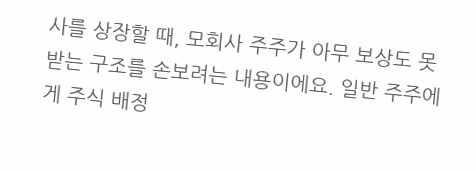사를 상장할 때, 모회사 주주가 아무 보상도 못 받는 구조를 손보려는 내용이에요. 일반 주주에게 주식 배정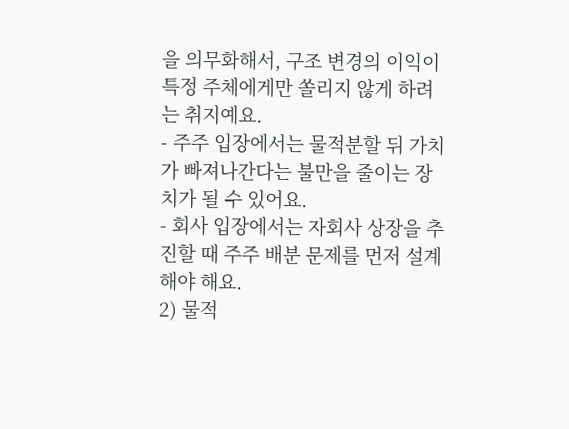을 의무화해서, 구조 변경의 이익이 특정 주체에게만 쏠리지 않게 하려는 취지예요.
- 주주 입장에서는 물적분할 뒤 가치가 빠져나간다는 불만을 줄이는 장치가 될 수 있어요.
- 회사 입장에서는 자회사 상장을 추진할 때 주주 배분 문제를 먼저 설계해야 해요.
2) 물적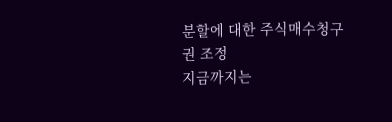분할에 대한 주식매수청구권 조정
지금까지는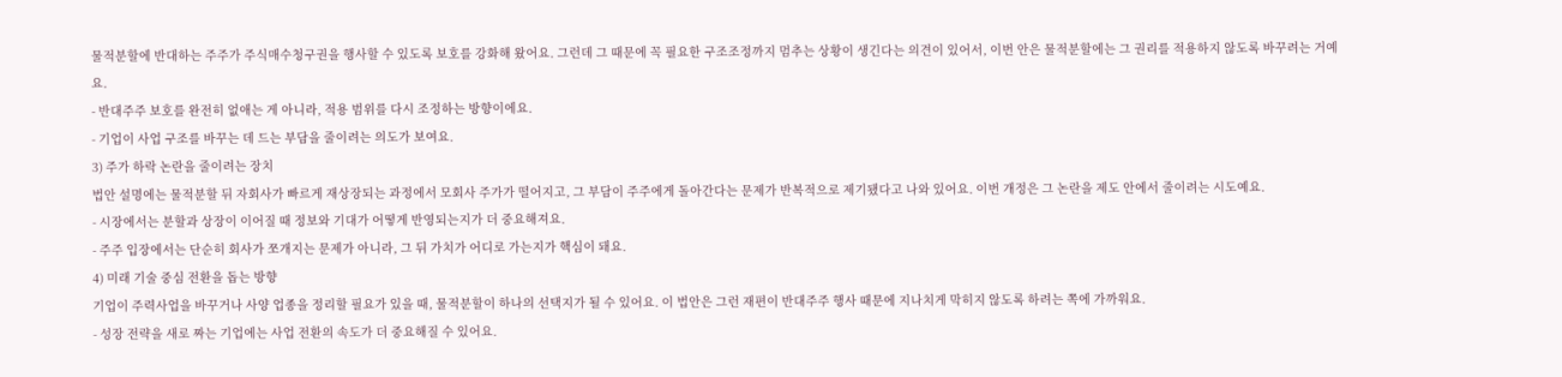물적분할에 반대하는 주주가 주식매수청구권을 행사할 수 있도록 보호를 강화해 왔어요. 그런데 그 때문에 꼭 필요한 구조조정까지 멈추는 상황이 생긴다는 의견이 있어서, 이번 안은 물적분할에는 그 권리를 적용하지 않도록 바꾸려는 거예요.
- 반대주주 보호를 완전히 없애는 게 아니라, 적용 범위를 다시 조정하는 방향이에요.
- 기업이 사업 구조를 바꾸는 데 드는 부담을 줄이려는 의도가 보여요.
3) 주가 하락 논란을 줄이려는 장치
법안 설명에는 물적분할 뒤 자회사가 빠르게 재상장되는 과정에서 모회사 주가가 떨어지고, 그 부담이 주주에게 돌아간다는 문제가 반복적으로 제기됐다고 나와 있어요. 이번 개정은 그 논란을 제도 안에서 줄이려는 시도예요.
- 시장에서는 분할과 상장이 이어질 때 정보와 기대가 어떻게 반영되는지가 더 중요해져요.
- 주주 입장에서는 단순히 회사가 쪼개지는 문제가 아니라, 그 뒤 가치가 어디로 가는지가 핵심이 돼요.
4) 미래 기술 중심 전환을 돕는 방향
기업이 주력사업을 바꾸거나 사양 업종을 정리할 필요가 있을 때, 물적분할이 하나의 선택지가 될 수 있어요. 이 법안은 그런 재편이 반대주주 행사 때문에 지나치게 막히지 않도록 하려는 쪽에 가까워요.
- 성장 전략을 새로 짜는 기업에는 사업 전환의 속도가 더 중요해질 수 있어요.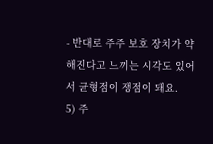- 반대로 주주 보호 장치가 약해진다고 느끼는 시각도 있어서 균형점이 쟁점이 돼요.
5) 주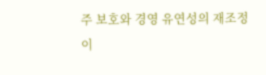주 보호와 경영 유연성의 재조정
이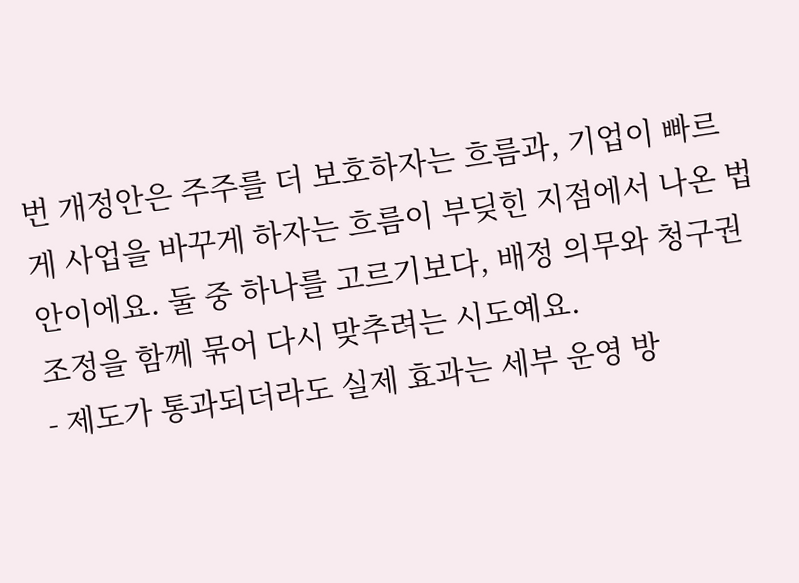번 개정안은 주주를 더 보호하자는 흐름과, 기업이 빠르게 사업을 바꾸게 하자는 흐름이 부딪힌 지점에서 나온 법안이에요. 둘 중 하나를 고르기보다, 배정 의무와 청구권 조정을 함께 묶어 다시 맞추려는 시도예요.
- 제도가 통과되더라도 실제 효과는 세부 운영 방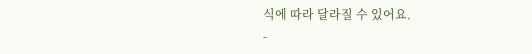식에 따라 달라질 수 있어요.
-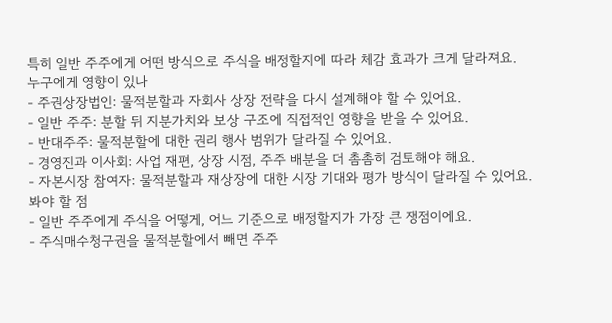특히 일반 주주에게 어떤 방식으로 주식을 배정할지에 따라 체감 효과가 크게 달라져요.
누구에게 영향이 있나
- 주권상장법인: 물적분할과 자회사 상장 전략을 다시 설계해야 할 수 있어요.
- 일반 주주: 분할 뒤 지분가치와 보상 구조에 직접적인 영향을 받을 수 있어요.
- 반대주주: 물적분할에 대한 권리 행사 범위가 달라질 수 있어요.
- 경영진과 이사회: 사업 재편, 상장 시점, 주주 배분을 더 촘촘히 검토해야 해요.
- 자본시장 참여자: 물적분할과 재상장에 대한 시장 기대와 평가 방식이 달라질 수 있어요.
봐야 할 점
- 일반 주주에게 주식을 어떻게, 어느 기준으로 배정할지가 가장 큰 쟁점이에요.
- 주식매수청구권을 물적분할에서 빼면 주주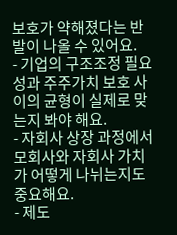보호가 약해졌다는 반발이 나올 수 있어요.
- 기업의 구조조정 필요성과 주주가치 보호 사이의 균형이 실제로 맞는지 봐야 해요.
- 자회사 상장 과정에서 모회사와 자회사 가치가 어떻게 나뉘는지도 중요해요.
- 제도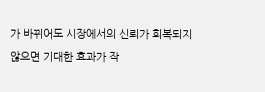가 바뀌어도 시장에서의 신뢰가 회복되지 않으면 기대한 효과가 작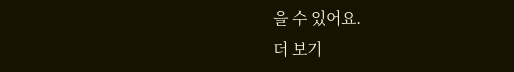을 수 있어요.
더 보기